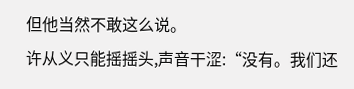但他当然不敢这么说。
许从义只能摇摇头,声音干涩:“没有。我们还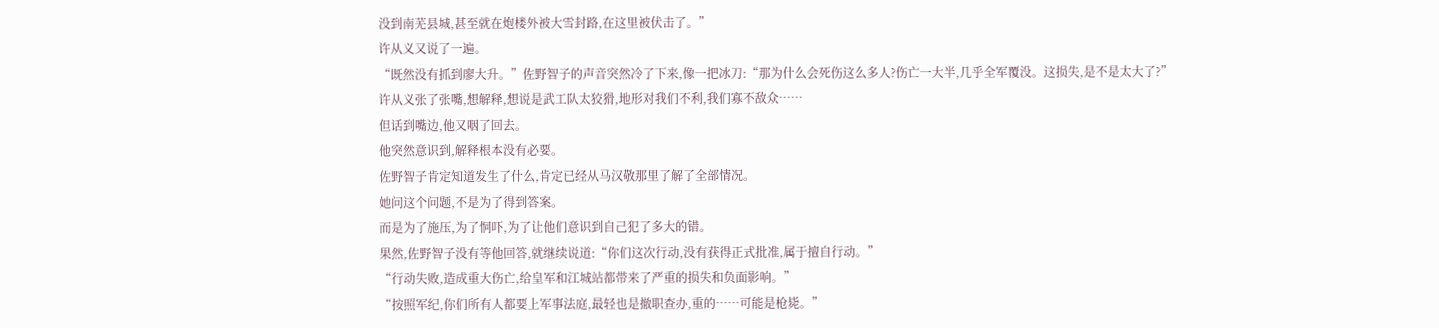没到南芜县城,甚至就在炮楼外被大雪封路,在这里被伏击了。”
许从义又说了一遍。
“既然没有抓到廖大升。”佐野智子的声音突然冷了下来,像一把冰刀:“那为什么会死伤这么多人?伤亡一大半,几乎全军覆没。这损失,是不是太大了?”
许从义张了张嘴,想解释,想说是武工队太狡猾,地形对我们不利,我们寡不敌众……
但话到嘴边,他又咽了回去。
他突然意识到,解释根本没有必要。
佐野智子肯定知道发生了什么,肯定已经从马汉敬那里了解了全部情况。
她问这个问题,不是为了得到答案。
而是为了施压,为了恫吓,为了让他们意识到自己犯了多大的错。
果然,佐野智子没有等他回答,就继续说道:“你们这次行动,没有获得正式批准,属于擅自行动。”
“行动失败,造成重大伤亡,给皇军和江城站都带来了严重的损失和负面影响。”
“按照军纪,你们所有人都要上军事法庭,最轻也是撤职查办,重的……可能是枪毙。”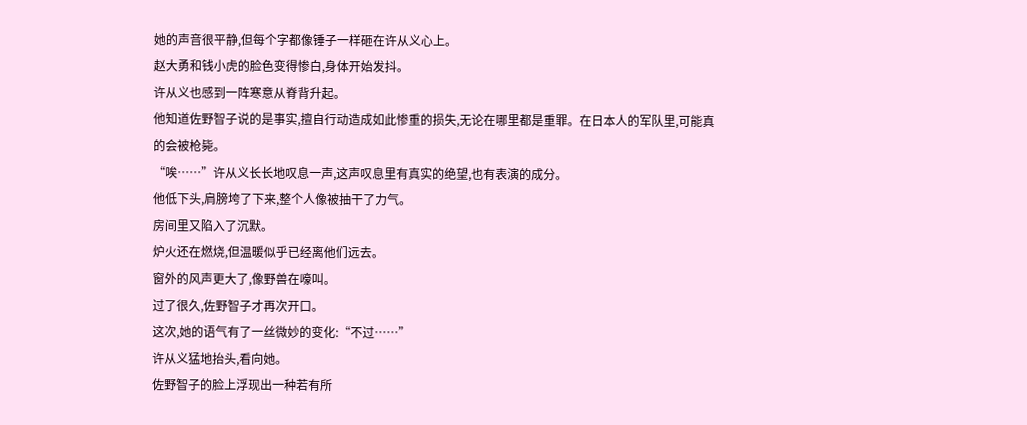她的声音很平静,但每个字都像锤子一样砸在许从义心上。
赵大勇和钱小虎的脸色变得惨白,身体开始发抖。
许从义也感到一阵寒意从脊背升起。
他知道佐野智子说的是事实,擅自行动造成如此惨重的损失,无论在哪里都是重罪。在日本人的军队里,可能真的会被枪毙。
“唉……”许从义长长地叹息一声,这声叹息里有真实的绝望,也有表演的成分。
他低下头,肩膀垮了下来,整个人像被抽干了力气。
房间里又陷入了沉默。
炉火还在燃烧,但温暖似乎已经离他们远去。
窗外的风声更大了,像野兽在嚎叫。
过了很久,佐野智子才再次开口。
这次,她的语气有了一丝微妙的变化:“不过……”
许从义猛地抬头,看向她。
佐野智子的脸上浮现出一种若有所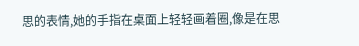思的表情,她的手指在桌面上轻轻画着圈,像是在思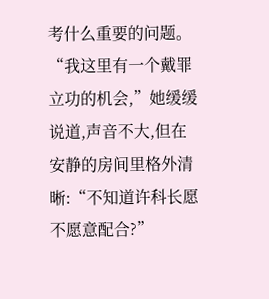考什么重要的问题。
“我这里有一个戴罪立功的机会,”她缓缓说道,声音不大,但在安静的房间里格外清晰:“不知道许科长愿不愿意配合?”